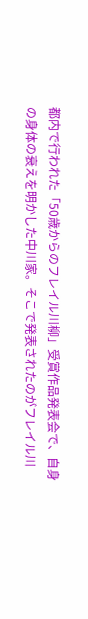都内で行われた「50歳からのフレイル川柳」受賞作品発表会で、自身の身体の衰えを明かした中川家。そこで発表されたのがフレイル川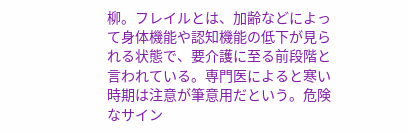柳。フレイルとは、加齢などによって身体機能や認知機能の低下が見られる状態で、要介護に至る前段階と言われている。専門医によると寒い時期は注意が筆意用だという。危険なサイン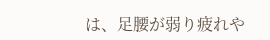は、足腰が弱り疲れや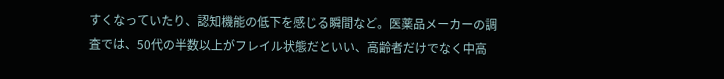すくなっていたり、認知機能の低下を感じる瞬間など。医薬品メーカーの調査では、50代の半数以上がフレイル状態だといい、高齢者だけでなく中高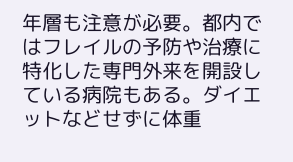年層も注意が必要。都内ではフレイルの予防や治療に特化した専門外来を開設している病院もある。ダイエットなどせずに体重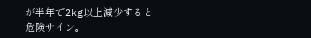が半年で2kg以上減少すると危険サイン。